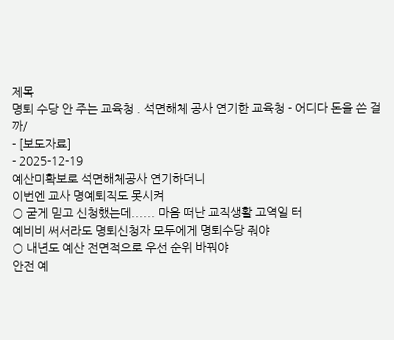제목
명퇴 수당 안 주는 교육청 . 석면해체 공사 연기한 교육청 - 어디다 돈을 쓴 걸까/
- [보도자료]
- 2025-12-19
예산미확보로 석면해체공사 연기하더니
이번엔 교사 명예퇴직도 못시켜
○ 굳게 믿고 신청했는데...... 마음 떠난 교직생활 고역일 터
예비비 써서라도 명퇴신청자 모두에게 명퇴수당 줘야
○ 내년도 예산 전면적으로 우선 순위 바꿔야
안전 예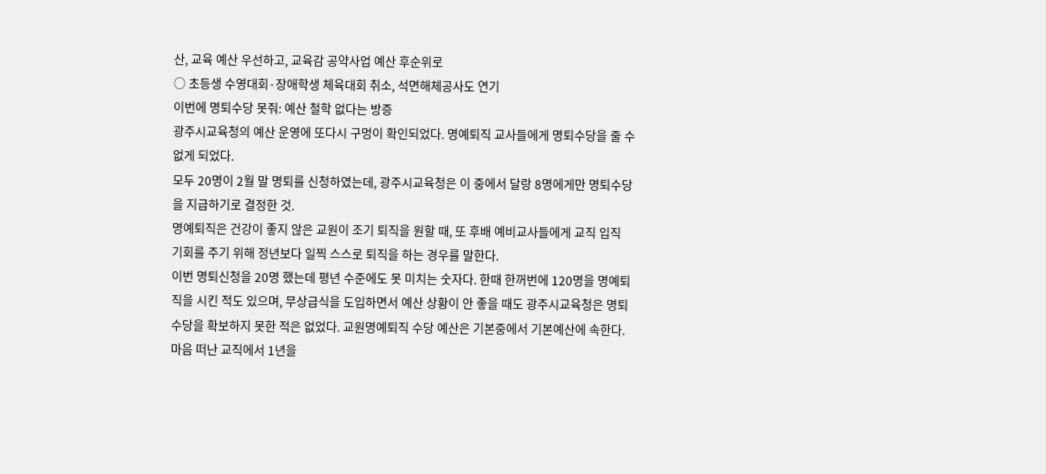산, 교육 예산 우선하고, 교육감 공약사업 예산 후순위로
○ 초등생 수영대회·장애학생 체육대회 취소, 석면해체공사도 연기
이번에 명퇴수당 못줘: 예산 철학 없다는 방증
광주시교육청의 예산 운영에 또다시 구멍이 확인되었다. 명예퇴직 교사들에게 명퇴수당을 줄 수 없게 되었다.
모두 20명이 2월 말 명퇴를 신청하였는데, 광주시교육청은 이 중에서 달랑 8명에게만 명퇴수당을 지급하기로 결정한 것.
명예퇴직은 건강이 좋지 않은 교원이 조기 퇴직을 원할 때, 또 후배 예비교사들에게 교직 입직 기회를 주기 위해 정년보다 일찍 스스로 퇴직을 하는 경우를 말한다.
이번 명퇴신청을 20명 했는데 평년 수준에도 못 미치는 숫자다. 한때 한꺼번에 120명을 명예퇴직을 시킨 적도 있으며, 무상급식을 도입하면서 예산 상황이 안 좋을 때도 광주시교육청은 명퇴수당을 확보하지 못한 적은 없었다. 교원명예퇴직 수당 예산은 기본중에서 기본예산에 속한다.
마음 떠난 교직에서 1년을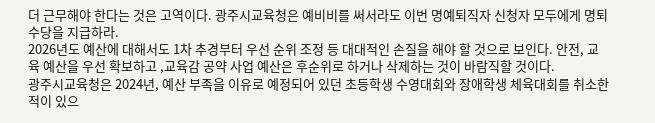더 근무해야 한다는 것은 고역이다. 광주시교육청은 예비비를 써서라도 이번 명예퇴직자 신청자 모두에게 명퇴수당을 지급하라.
2026년도 예산에 대해서도 1차 추경부터 우선 순위 조정 등 대대적인 손질을 해야 할 것으로 보인다. 안전, 교육 예산을 우선 확보하고 ,교육감 공약 사업 예산은 후순위로 하거나 삭제하는 것이 바람직할 것이다.
광주시교육청은 2024년, 예산 부족을 이유로 예정되어 있던 초등학생 수영대회와 장애학생 체육대회를 취소한 적이 있으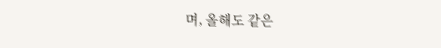며, 올해도 같은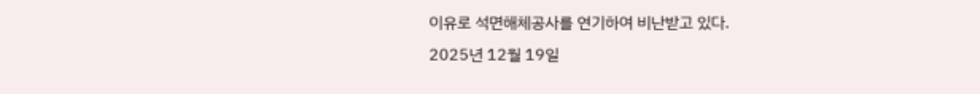이유로 석면해체공사를 연기하여 비난받고 있다.
2025년 12월 19일